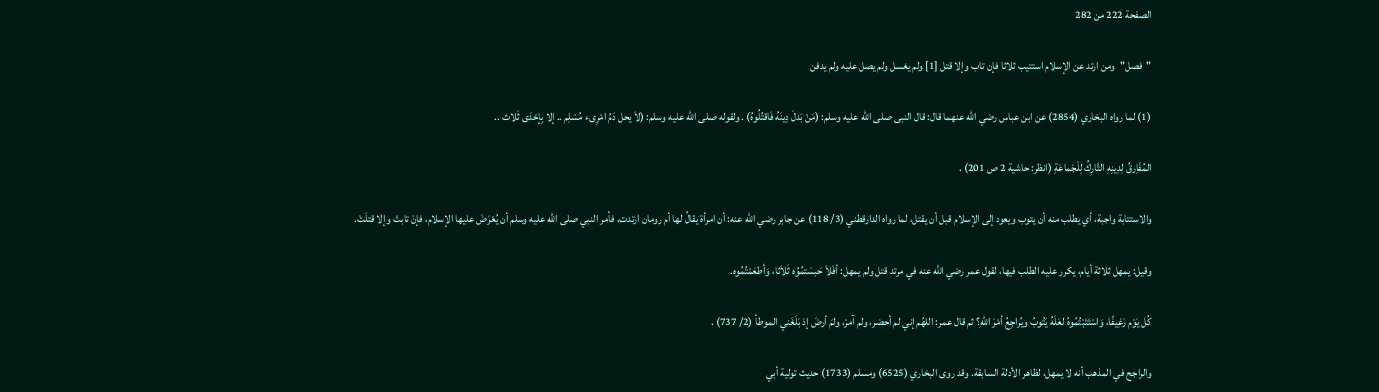الصفحة 222 من 282

"فصل"ومن ارتد عن الإسلام استتيب ثلاثا فإن تاب وإلا قتل [1] ولم يغسل ولم يصل عليه ولم يدفن

(1) لما رواه البخاري (2854) عن ابن عباس رضي الله عنهما قال: قال النبى صلى الله عليه وسلم: (مَنْ بَدلَ دِينَهُ فَاقتُلُوهُ) . ولقوله صلى الله عليه وسلم: (لاَ يحل دَمُ امْرِىء مُسْلِم .. إلا بِإحْدَى ثَلاث ..

المُفَاِرقُ لِدِينِهِ التَّارِكُ لِلْجَماعَةِ (انظر: حاشية 2 ص 201) .

والاستتابة واجبة، أي يطلب منه أن يتوب ويعود إلى الإسلام قبل أن يقتل، لما رواه الدارقطني (3/ 118) عن جابر رضي الله عنه: أن امرأة يقالُ لها أم رومان ارتدت، فأمر النبي صلى الله عليه وسلم أن يُعْرَضَ عليها الإسلام، فإنْ تابتْ وإلا قتلَتْ.

وقيل: يمهل ثلاثة أيام، يكرر عليه الطلب فيها، لقول عمر رضي الله عنه في مرتد قتل ولم يمهل: أفَلاَ حَبسَتمُوُه ثَلاَثا، وَأطعَمْتُمُوه.

كُل يَوْم رَغِيفًا، وَاسْتَتَبْتُمُوهُ لعَلَهُ يَتُوبُ ويُراجِعُ أمْرَ اللهِ؟ ثم قال عمر: اللهُم إني لم أحضر، ولم آمرْ، ولمَ أرضَ إذ بَلَغَني الموطأ (2/ 737) .

والراجح في المذهب أنه لا يمهل، لظاهر الأدلة السابقة. وقد روى البخاري (6525) ومسلم (1733) حديث تولية أبي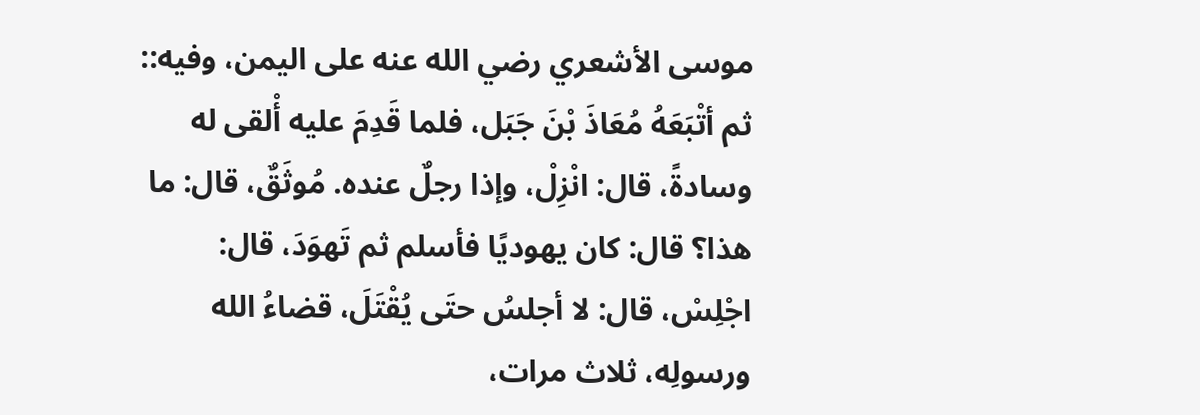موسى الأشعري رضي الله عنه على اليمن، وفيه:: ثم أتْبَعَهُ مُعَاذَ بْنَ جَبَل، فلما قَدِمَ عليه أْلقى له وسادةً، قال: انْزِلْ، وإذا رجلٌ عنده. مُوثَقٌ، قال: ما هذا؟ قال: كان يهوديًا فأسلم ثم تَهوَدَ، قال: اجْلِسْ، قال: لا أجلسُ حتَى يُقْتَلَ، قضاءُ الله ورسولِه، ثلاث مرات،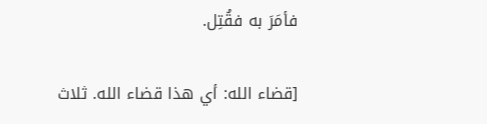فأمَرَ به فقُتِل.

[قضاء الله: أي هذا قضاء الله. ثلاث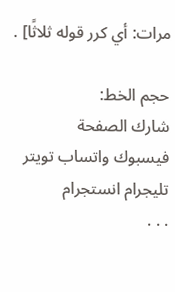مرات: أي كرر قوله ثلاثًا] .

حجم الخط:
شارك الصفحة
فيسبوك واتساب تويتر تليجرام انستجرام
. . .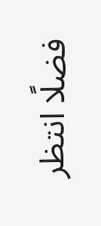فضلًا انتظر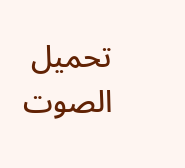تحميل الصوت